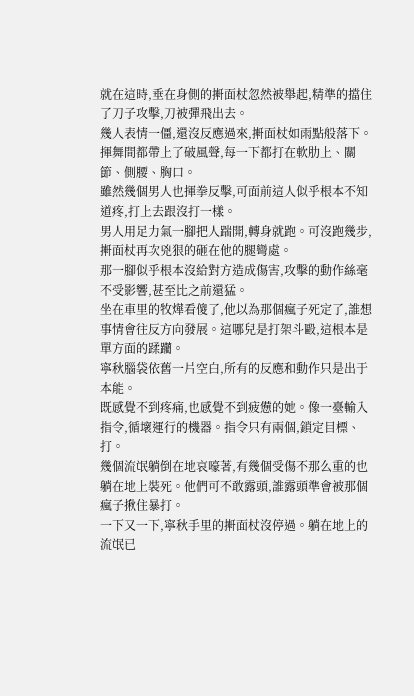就在這時,垂在身側的搟面杖忽然被舉起,精準的擋住了刀子攻擊,刀被彈飛出去。
幾人表情一僵,還沒反應過來,搟面杖如雨點般落下。
揮舞間都帶上了破風聲,每一下都打在軟肋上、關節、側腰、胸口。
雖然幾個男人也揮拳反擊,可面前這人似乎根本不知道疼,打上去跟沒打一樣。
男人用足力氣一腳把人踹開,轉身就跑。可沒跑幾步,搟面杖再次兇狠的砸在他的腿彎處。
那一腳似乎根本沒給對方造成傷害,攻擊的動作絲毫不受影響,甚至比之前還猛。
坐在車里的牧燁看傻了,他以為那個瘋子死定了,誰想事情會往反方向發展。這哪兒是打架斗毆,這根本是單方面的蹂躪。
寧秋腦袋依舊一片空白,所有的反應和動作只是出于本能。
既感覺不到疼痛,也感覺不到疲憊的她。像一臺輸入指令,循壞運行的機器。指令只有兩個,鎖定目標、打。
幾個流氓躺倒在地哀嚎著,有幾個受傷不那么重的也躺在地上裝死。他們可不敢露頭,誰露頭準會被那個瘋子揪住暴打。
一下又一下,寧秋手里的搟面杖沒停過。躺在地上的流氓已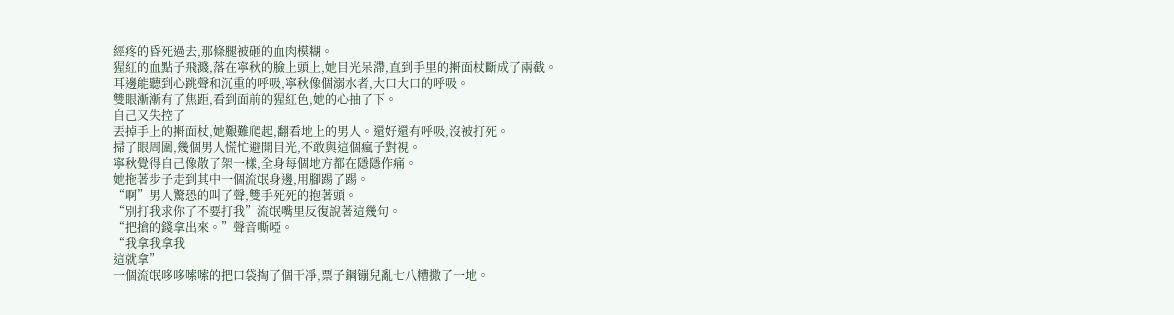經疼的昏死過去,那條腿被砸的血肉模糊。
猩紅的血點子飛濺,落在寧秋的臉上頭上,她目光呆滯,直到手里的搟面杖斷成了兩截。
耳邊能聽到心跳聲和沉重的呼吸,寧秋像個溺水者,大口大口的呼吸。
雙眼漸漸有了焦距,看到面前的猩紅色,她的心抽了下。
自己又失控了
丟掉手上的搟面杖,她艱難爬起,翻看地上的男人。還好還有呼吸,沒被打死。
掃了眼周圍,幾個男人慌忙避開目光,不敢與這個瘋子對視。
寧秋覺得自己像散了架一樣,全身每個地方都在隱隱作痛。
她拖著步子走到其中一個流氓身邊,用腳踢了踢。
“啊”男人驚恐的叫了聲,雙手死死的抱著頭。
“別打我求你了不要打我”流氓嘴里反復說著這幾句。
“把搶的錢拿出來。”聲音嘶啞。
“我拿我拿我
這就拿”
一個流氓哆哆嗦嗦的把口袋掏了個干凈,票子鋼镚兒亂七八糟撒了一地。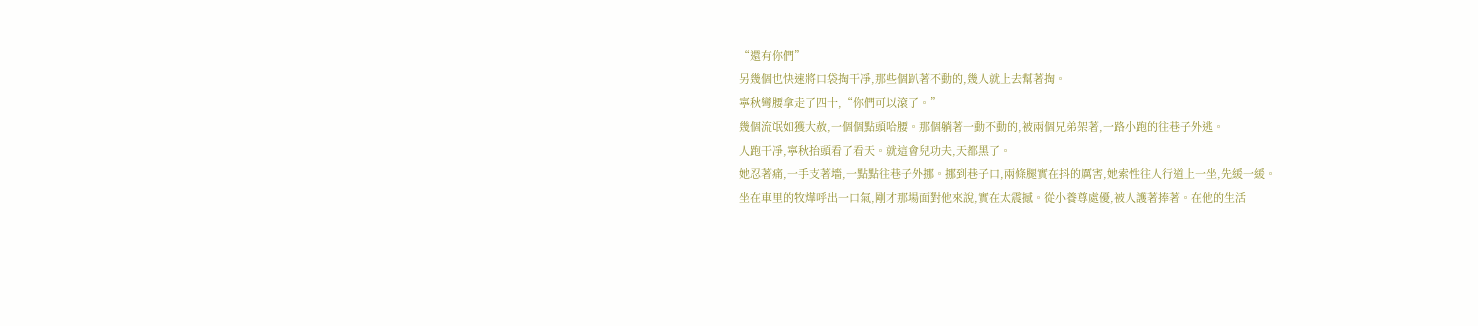“還有你們”
另幾個也快速將口袋掏干凈,那些個趴著不動的,幾人就上去幫著掏。
寧秋彎腰拿走了四十,“你們可以滾了。”
幾個流氓如獲大赦,一個個點頭哈腰。那個躺著一動不動的,被兩個兄弟架著,一路小跑的往巷子外逃。
人跑干凈,寧秋抬頭看了看天。就這會兒功夫,天都黑了。
她忍著痛,一手支著墻,一點點往巷子外挪。挪到巷子口,兩條腿實在抖的厲害,她索性往人行道上一坐,先緩一緩。
坐在車里的牧燁呼出一口氣,剛才那場面對他來說,實在太震撼。從小養尊處優,被人護著捧著。在他的生活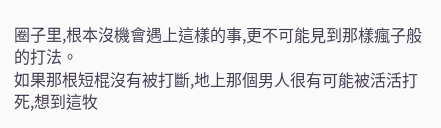圈子里,根本沒機會遇上這樣的事,更不可能見到那樣瘋子般的打法。
如果那根短棍沒有被打斷,地上那個男人很有可能被活活打死,想到這牧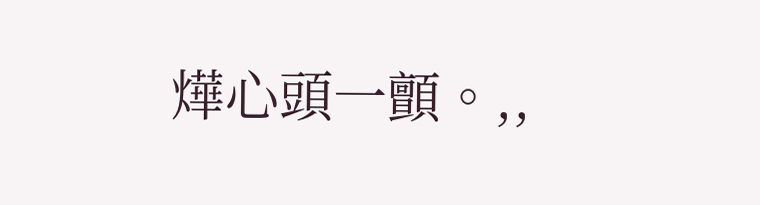燁心頭一顫。,,